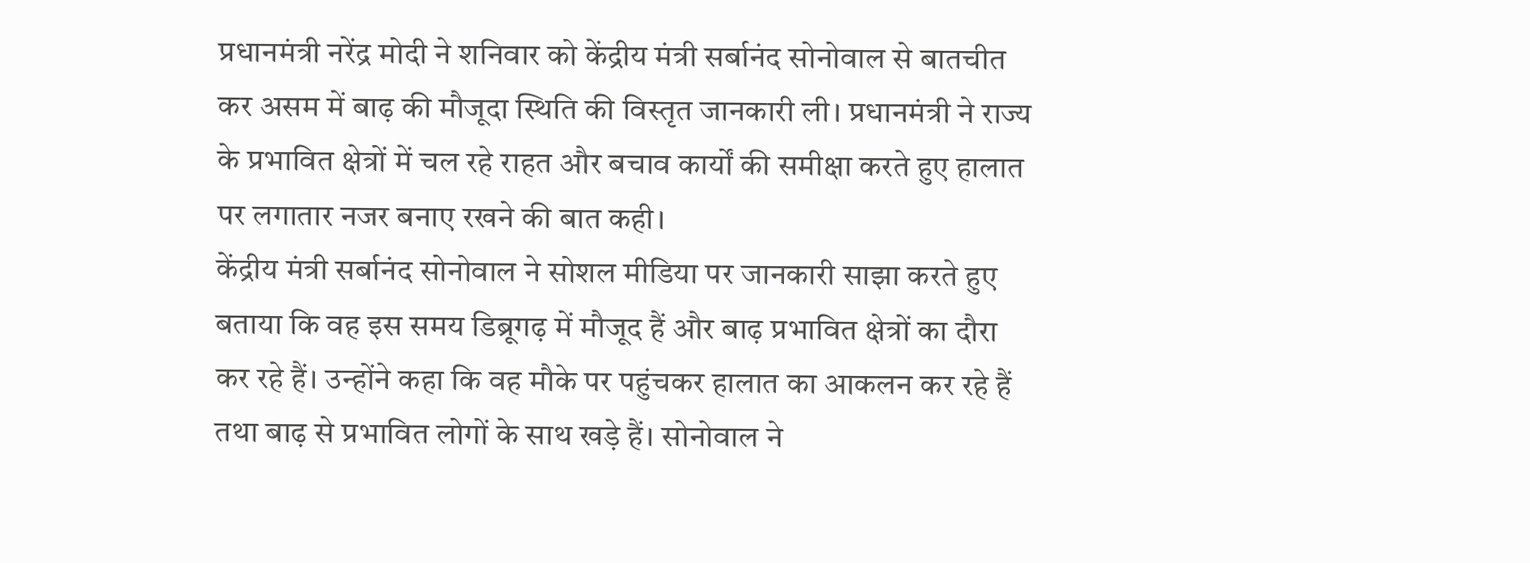प्रधानमंत्री नरेंद्र मोदी ने शनिवार को केंद्रीय मंत्री सर्बानंद सोनोवाल से बातचीत कर असम में बाढ़ की मौजूदा स्थिति की विस्तृत जानकारी ली। प्रधानमंत्री ने राज्य के प्रभावित क्षेत्रों में चल रहे राहत और बचाव कार्यों की समीक्षा करते हुए हालात पर लगातार नजर बनाए रखने की बात कही।
केंद्रीय मंत्री सर्बानंद सोनोवाल ने सोशल मीडिया पर जानकारी साझा करते हुए बताया कि वह इस समय डिब्रूगढ़ में मौजूद हैं और बाढ़ प्रभावित क्षेत्रों का दौरा कर रहे हैं। उन्होंने कहा कि वह मौके पर पहुंचकर हालात का आकलन कर रहे हैं तथा बाढ़ से प्रभावित लोगों के साथ खड़े हैं। सोनोवाल ने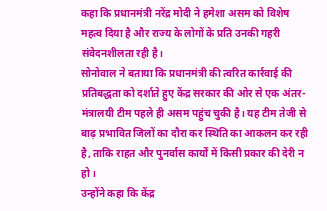कहा कि प्रधानमंत्री नरेंद्र मोदी ने हमेशा असम को विशेष महत्व दिया है और राज्य के लोगों के प्रति उनकी गहरी संवेदनशीलता रही है।
सोनोवाल ने बताया कि प्रधानमंत्री की त्वरित कार्रवाई की प्रतिबद्धता को दर्शाते हुए केंद्र सरकार की ओर से एक अंतर-मंत्रालयी टीम पहले ही असम पहुंच चुकी है। यह टीम तेजी से बाढ़ प्रभावित जिलों का दौरा कर स्थिति का आकलन कर रही है, ताकि राहत और पुनर्वास कार्यों में किसी प्रकार की देरी न हो।
उन्होंने कहा कि केंद्र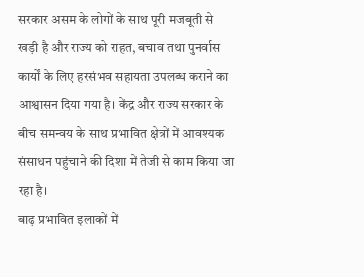सरकार असम के लोगों के साथ पूरी मजबूती से खड़ी है और राज्य को राहत, बचाव तथा पुनर्वास कार्यों के लिए हरसंभव सहायता उपलब्ध कराने का आश्वासन दिया गया है। केंद्र और राज्य सरकार के बीच समन्वय के साथ प्रभावित क्षेत्रों में आवश्यक संसाधन पहुंचाने की दिशा में तेजी से काम किया जा रहा है।
बाढ़ प्रभावित इलाकों में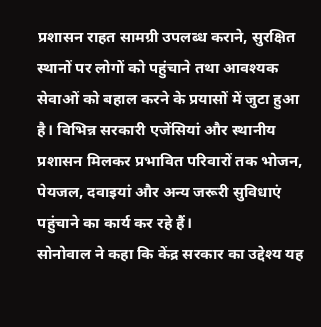प्रशासन राहत सामग्री उपलब्ध कराने, सुरक्षित स्थानों पर लोगों को पहुंचाने तथा आवश्यक सेवाओं को बहाल करने के प्रयासों में जुटा हुआ है। विभिन्न सरकारी एजेंसियां और स्थानीय प्रशासन मिलकर प्रभावित परिवारों तक भोजन, पेयजल, दवाइयां और अन्य जरूरी सुविधाएं पहुंचाने का कार्य कर रहे हैं।
सोनोवाल ने कहा कि केंद्र सरकार का उद्देश्य यह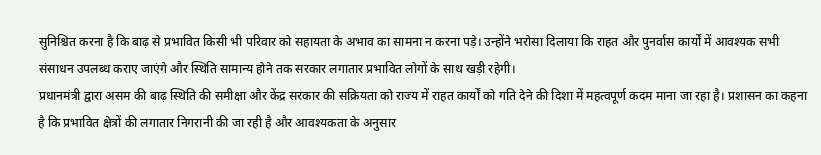सुनिश्चित करना है कि बाढ़ से प्रभावित किसी भी परिवार को सहायता के अभाव का सामना न करना पड़े। उन्होंने भरोसा दिलाया कि राहत और पुनर्वास कार्यों में आवश्यक सभी संसाधन उपलब्ध कराए जाएंगे और स्थिति सामान्य होने तक सरकार लगातार प्रभावित लोगों के साथ खड़ी रहेगी।
प्रधानमंत्री द्वारा असम की बाढ़ स्थिति की समीक्षा और केंद्र सरकार की सक्रियता को राज्य में राहत कार्यों को गति देने की दिशा में महत्वपूर्ण कदम माना जा रहा है। प्रशासन का कहना है कि प्रभावित क्षेत्रों की लगातार निगरानी की जा रही है और आवश्यकता के अनुसार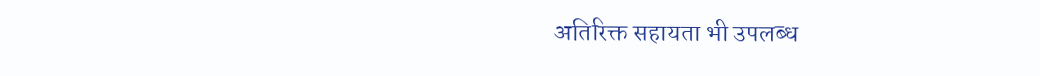अतिरिक्त सहायता भी उपलब्ध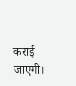कराई जाएगी।